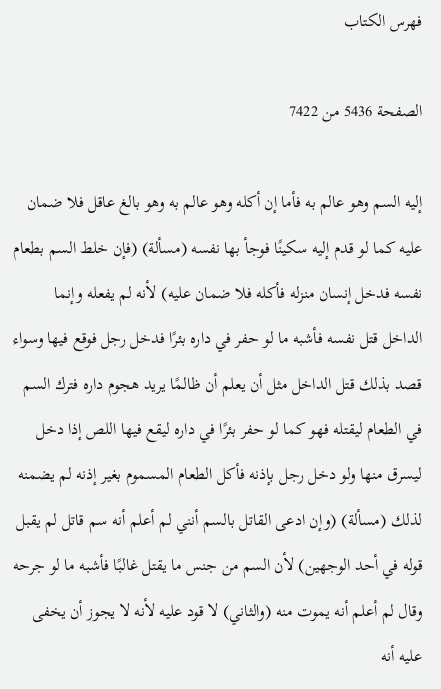فهرس الكتاب

الصفحة 5436 من 7422

إليه السم وهو عالم به فأما إن أكله وهو عالم به وهو بالغ عاقل فلا ضمان عليه كما لو قدم إليه سكينًا فوجأ بها نفسه (مسألة) (فإن خلط السم بطعام نفسه فدخل إنسان منزله فأكله فلا ضمان عليه) لأنه لم يفعله وإنما الداخل قتل نفسه فأشبه ما لو حفر في داره بئرًا فدخل رجل فوقع فيها وسواء قصد بذلك قتل الداخل مثل أن يعلم أن ظالمًا يريد هجوم داره فترك السم في الطعام ليقتله فهو كما لو حفر بئرًا في داره ليقع فيها اللص إذا دخل ليسرق منها ولو دخل رجل بإذنه فأكل الطعام المسموم بغير إذنه لم يضمنه لذلك (مسألة) (وإن ادعى القاتل بالسم أنني لم أعلم أنه سم قاتل لم يقبل قوله في أحد الوجهين) لأن السم من جنس ما يقتل غالبًا فأشبه ما لو جرحه وقال لم أعلم أنه يموت منه (والثاني) لا قود عليه لأنه لا يجوز أن يخفى عليه أنه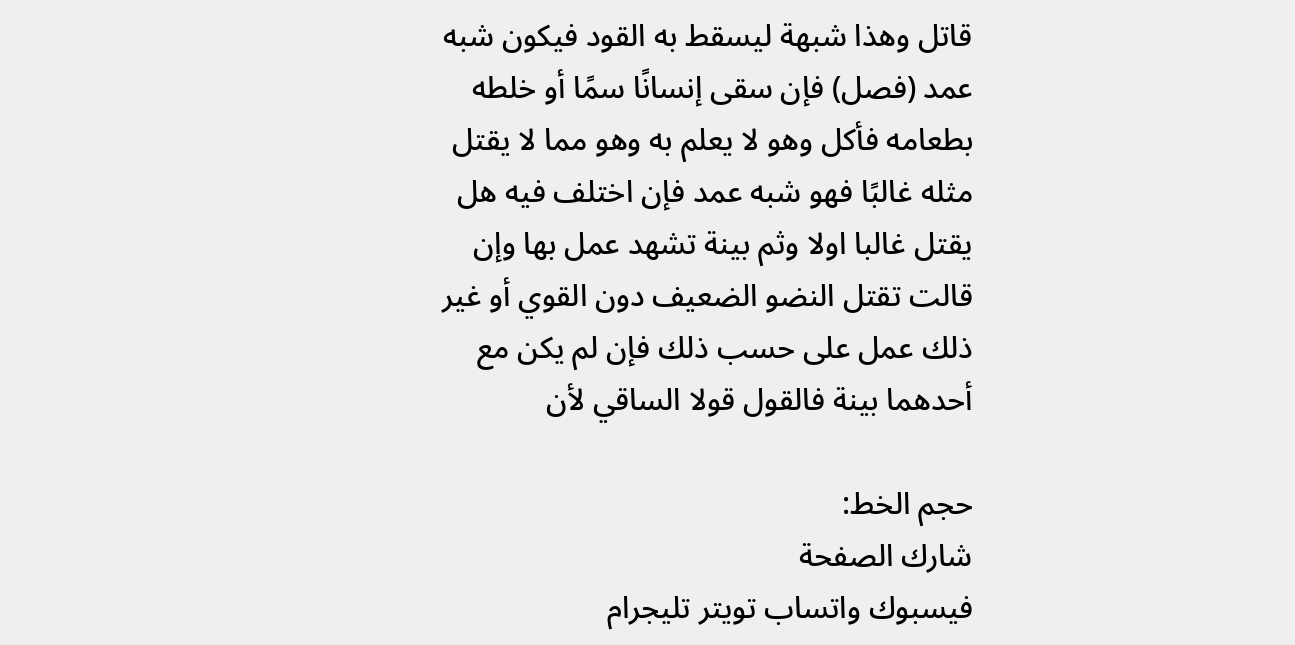قاتل وهذا شبهة ليسقط به القود فيكون شبه عمد (فصل) فإن سقى إنسانًا سمًا أو خلطه بطعامه فأكل وهو لا يعلم به وهو مما لا يقتل مثله غالبًا فهو شبه عمد فإن اختلف فيه هل يقتل غالبا اولا وثم بينة تشهد عمل بها وإن قالت تقتل النضو الضعيف دون القوي أو غير ذلك عمل على حسب ذلك فإن لم يكن مع أحدهما بينة فالقول قولا الساقي لأن

حجم الخط:
شارك الصفحة
فيسبوك واتساب تويتر تليجرام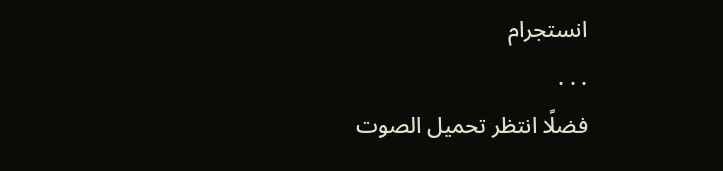انستجرام
. . .
فضلًا انتظر تحميل الصوت